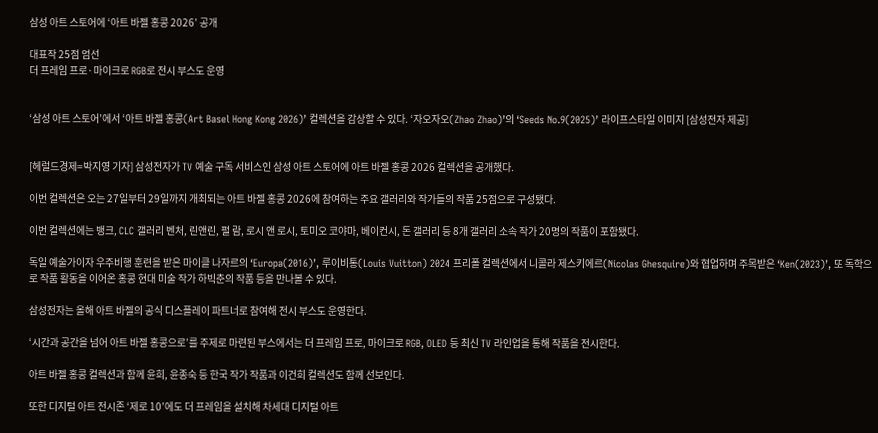삼성 아트 스토어에 ‘아트 바젤 홍콩 2026’ 공개

대표작 25점 엄선
더 프레임 프로·마이크로 RGB로 전시 부스도 운영


‘삼성 아트 스토어’에서 ‘아트 바젤 홍콩(Art Basel Hong Kong 2026)’ 컬렉션을 감상할 수 있다. ‘자오자오(Zhao Zhao)’의 ‘Seeds No.9(2025)’ 라이프스타일 이미지 [삼성전자 제공]


[헤럴드경제=박지영 기자] 삼성전자가 TV 예술 구독 서비스인 삼성 아트 스토어에 아트 바젤 홍콩 2026 컬렉션을 공개했다.

이번 컬렉션은 오는 27일부터 29일까지 개최되는 아트 바젤 홍콩 2026에 참여하는 주요 갤러리와 작가들의 작품 25점으로 구성됐다.

이번 컬렉션에는 뱅크, CLC 갤러리 벤처, 린앤린, 펄 람, 로시 앤 로시, 토미오 코야마, 베이컨시, 돈 갤러리 등 8개 갤러리 소속 작가 20명의 작품이 포함됐다.

독일 예술가이자 우주비행 훈련을 받은 마이클 나자르의 ‘Europa(2016)’, 루이비통(Louis Vuitton) 2024 프리폴 컬렉션에서 니콜라 제스키에르(Nicolas Ghesquire)와 협업하며 주목받은 ‘Ken(2023)’, 또 독학으로 작품 활동을 이어온 홍콩 현대 미술 작가 하빅춘의 작품 등을 만나볼 수 있다.

삼성전자는 올해 아트 바젤의 공식 디스플레이 파트너로 참여해 전시 부스도 운영한다.

‘시간과 공간을 넘어 아트 바젤 홍콩으로’를 주제로 마련된 부스에서는 더 프레임 프로, 마이크로 RGB, OLED 등 최신 TV 라인업을 통해 작품을 전시한다.

아트 바젤 홍콩 컬렉션과 함께 윤희, 윤종숙 등 한국 작가 작품과 이건희 컬렉션도 함께 선보인다.

또한 디지털 아트 전시존 ‘제로 10’에도 더 프레임을 설치해 차세대 디지털 아트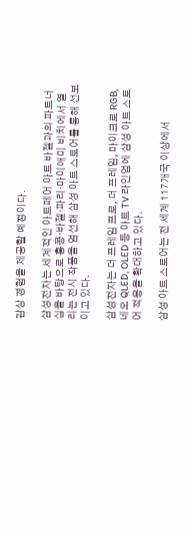감상 경험을 제공할 예정이다.

삼성전자는 세계적인 아트페어 아트 바젤과의 파트너십을 바탕으로 홍콩·바젤·파리·마이애미 비치에서 열리는 전시 작품을 엄선해 삼성 아트 스토어를 통해 선보이고 있다.

삼성전자는 더 프레임 프로, 더 프레임, 마이크로 RGB, 네오 QLED, OLED 등 아트 TV 라인업에 삼성 아트 스토어 적용을 확대하고 있다.

삼성 아트 스토어는 전 세계 117개국 이상에서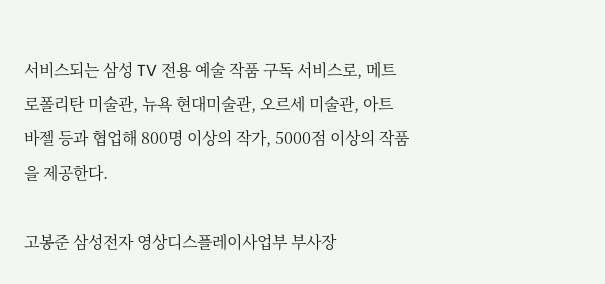서비스되는 삼성 TV 전용 예술 작품 구독 서비스로, 메트로폴리탄 미술관, 뉴욕 현대미술관, 오르세 미술관, 아트 바젤 등과 협업해 800명 이상의 작가, 5000점 이상의 작품을 제공한다.

고봉준 삼성전자 영상디스플레이사업부 부사장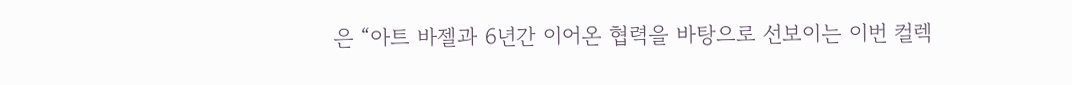은 “아트 바젤과 6년간 이어온 협력을 바탕으로 선보이는 이번 컬렉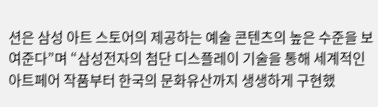션은 삼성 아트 스토어의 제공하는 예술 콘텐츠의 높은 수준을 보여준다”며 “삼성전자의 첨단 디스플레이 기술을 통해 세계적인 아트페어 작품부터 한국의 문화유산까지 생생하게 구현했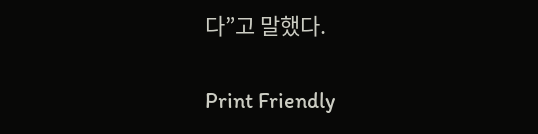다”고 말했다.

Print Friendly